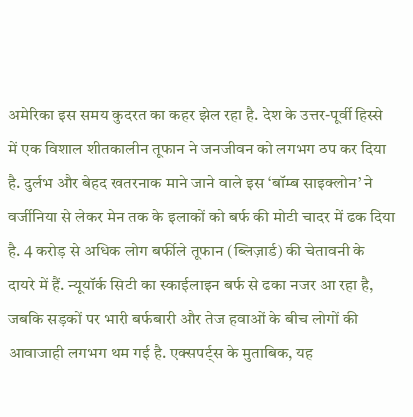अमेरिका इस समय कुदरत का कहर झेल रहा है. देश के उत्तर-पूर्वी हिस्से में एक विशाल शीतकालीन तूफान ने जनजीवन को लगभग ठप कर दिया है. दुर्लभ और बेहद खतरनाक माने जाने वाले इस ‘बॉम्ब साइक्लोन’ ने वर्जीनिया से लेकर मेन तक के इलाकों को बर्फ की मोटी चादर में ढक दिया है. 4 करोड़ से अधिक लोग बर्फीले तूफान (ब्लिज़ार्ड) की चेतावनी के दायरे में हैं. न्यूयॉर्क सिटी का स्काईलाइन बर्फ से ढका नजर आ रहा है, जबकि सड़कों पर भारी बर्फबारी और तेज हवाओं के बीच लोगों की आवाजाही लगभग थम गई है. एक्सपर्ट्स के मुताबिक, यह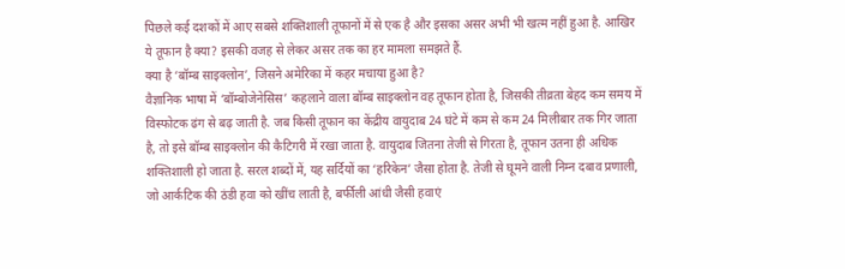पिछले कई दशकों में आए सबसे शक्तिशाली तूफानों में से एक है और इसका असर अभी भी खत्म नहीं हुआ है. आखिर ये तूफान है क्या? इसकी वजह से लेकर असर तक का हर मामला समझते हैं.
क्या है ‘बॉम्ब साइक्लोन’, जिसने अमेरिका में कहर मचाया हुआ है?
वैज्ञानिक भाषा में ‘बॉम्बोजेनेसिस’ कहलाने वाला बॉम्ब साइक्लोन वह तूफान होता है, जिसकी तीव्रता बेहद कम समय में विस्फोटक ढंग से बढ़ जाती है. जब किसी तूफान का केंद्रीय वायुदाब 24 घंटे में कम से कम 24 मिलीबार तक गिर जाता है, तो इसे बॉम्ब साइक्लोन की कैटिगरी में रखा जाता है. वायुदाब जितना तेजी से गिरता है, तूफान उतना ही अधिक शक्तिशाली हो जाता है. सरल शब्दों में, यह सर्दियों का ‘हरिकेन’ जैसा होता है. तेजी से घूमने वाली निम्न दबाव प्रणाली, जो आर्कटिक की ठंडी हवा को खींच लाती है, बर्फीली आंधी जैसी हवाएं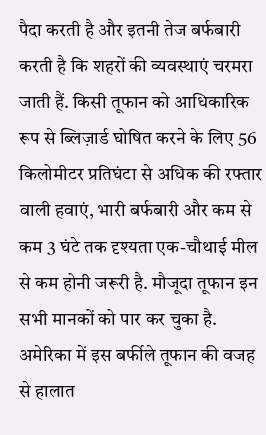पैदा करती है और इतनी तेज बर्फबारी करती है कि शहरों की व्यवस्थाएं चरमरा जाती हैं. किसी तूफान को आधिकारिक रूप से ब्लिज़ार्ड घोषित करने के लिए 56 किलोमीटर प्रतिघंटा से अधिक की रफ्तार वाली हवाएं, भारी बर्फबारी और कम से कम 3 घंटे तक दृश्यता एक-चौथाई मील से कम होनी जरूरी है. मौजूदा तूफान इन सभी मानकों को पार कर चुका है.
अमेरिका में इस बर्फीले तूफान की वजह से हालात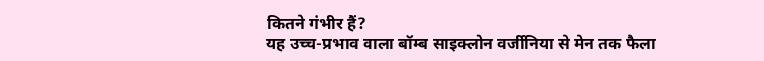कितने गंभीर हैं?
यह उच्च-प्रभाव वाला बॉम्ब साइक्लोन वर्जीनिया से मेन तक फैला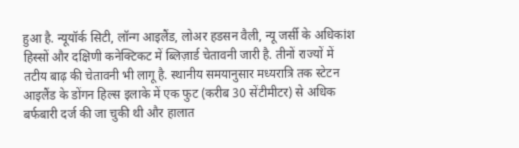हुआ है. न्यूयॉर्क सिटी, लॉन्ग आइलैंड, लोअर हडसन वैली, न्यू जर्सी के अधिकांश हिस्सों और दक्षिणी कनेक्टिकट में ब्लिज़ार्ड चेतावनी जारी है. तीनों राज्यों में तटीय बाढ़ की चेतावनी भी लागू है. स्थानीय समयानुसार मध्यरात्रि तक स्टेटन आइलैंड के डोंगन हिल्स इलाके में एक फुट (करीब 30 सेंटीमीटर) से अधिक बर्फबारी दर्ज की जा चुकी थी और हालात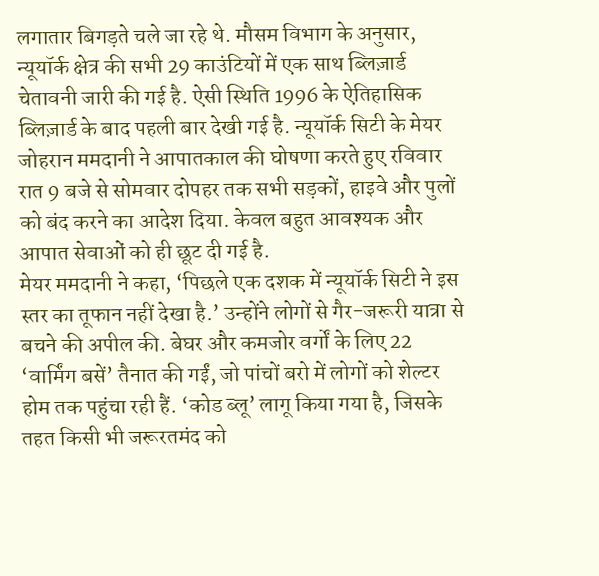लगातार बिगड़ते चले जा रहे थे. मौसम विभाग के अनुसार, न्यूयॉर्क क्षेत्र की सभी 29 काउंटियों में एक साथ ब्लिज़ार्ड चेतावनी जारी की गई है. ऐसी स्थिति 1996 के ऐतिहासिक ब्लिज़ार्ड के बाद पहली बार देखी गई है. न्यूयॉर्क सिटी के मेयर जोहरान ममदानी ने आपातकाल की घोषणा करते हुए रविवार रात 9 बजे से सोमवार दोपहर तक सभी सड़कों, हाइवे और पुलों को बंद करने का आदेश दिया. केवल बहुत आवश्यक और आपात सेवाओं को ही छूट दी गई है.
मेयर ममदानी ने कहा, ‘पिछले एक दशक में न्यूयॉर्क सिटी ने इस स्तर का तूफान नहीं देखा है.’ उन्होंने लोगों से गैर-जरूरी यात्रा से बचने की अपील की. बेघर और कमजोर वर्गों के लिए 22 ‘वार्मिंग बसें’ तैनात की गईं, जो पांचों बरो में लोगों को शेल्टर होम तक पहुंचा रही हैं. ‘कोड ब्लू’ लागू किया गया है, जिसके तहत किसी भी जरूरतमंद को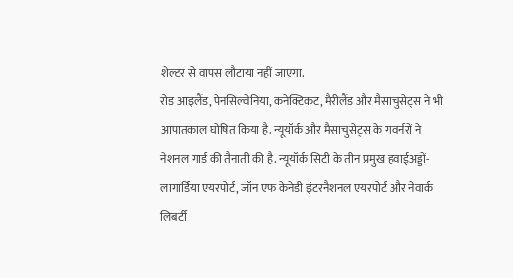शेल्टर से वापस लौटाया नहीं जाएगा.
रोड आइलैंड, पेनसिल्वेनिया, कनेक्टिकट, मैरीलैंड और मैसाचुसेट्स ने भी आपातकाल घोषित किया है. न्यूयॉर्क और मैसाचुसेट्स के गवर्नरों ने नेशनल गार्ड की तैनाती की है. न्यूयॉर्क सिटी के तीन प्रमुख हवाईअड्डों- लागार्डिया एयरपोर्ट, जॉन एफ केनेडी इंटरनैशनल एयरपोर्ट और नेवार्क लिबर्टी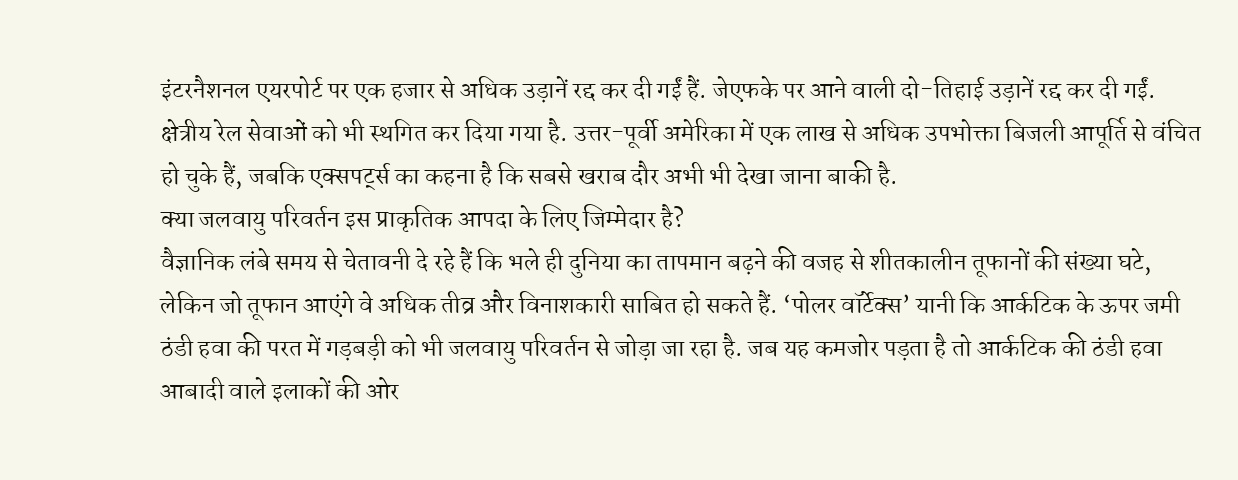इंटरनैशनल एयरपोर्ट पर एक हजार से अधिक उड़ानें रद्द कर दी गईं हैं. जेएफके पर आने वाली दो-तिहाई उड़ानें रद्द कर दी गईं. क्षेत्रीय रेल सेवाओं को भी स्थगित कर दिया गया है. उत्तर-पूर्वी अमेरिका में एक लाख से अधिक उपभोक्ता बिजली आपूर्ति से वंचित हो चुके हैं, जबकि एक्सपर्ट्स का कहना है कि सबसे खराब दौर अभी भी देखा जाना बाकी है.
क्या जलवायु परिवर्तन इस प्राकृतिक आपदा के लिए जिम्मेदार है?
वैज्ञानिक लंबे समय से चेतावनी दे रहे हैं कि भले ही दुनिया का तापमान बढ़ने की वजह से शीतकालीन तूफानों की संख्या घटे, लेकिन जो तूफान आएंगे वे अधिक तीव्र और विनाशकारी साबित हो सकते हैं. ‘पोलर वॉर्टेक्स’ यानी कि आर्कटिक के ऊपर जमी ठंडी हवा की परत में गड़बड़ी को भी जलवायु परिवर्तन से जोड़ा जा रहा है. जब यह कमजोर पड़ता है तो आर्कटिक की ठंडी हवा आबादी वाले इलाकों की ओर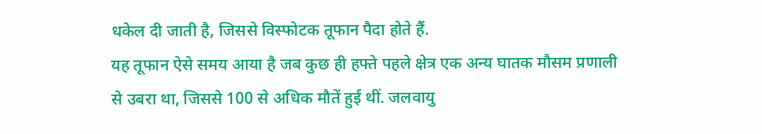धकेल दी जाती है, जिससे विस्फोटक तूफान पैदा होते हैं.
यह तूफान ऐसे समय आया है जब कुछ ही हफ्ते पहले क्षेत्र एक अन्य घातक मौसम प्रणाली से उबरा था, जिससे 100 से अधिक मौतें हुई थीं. जलवायु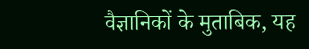वैज्ञानिकों के मुताबिक, यह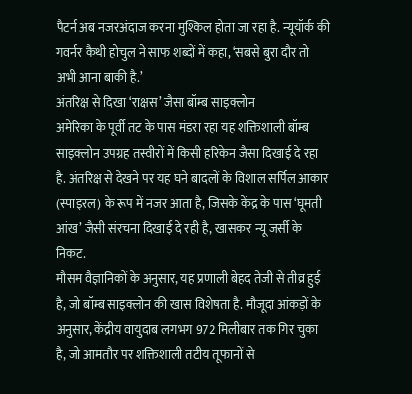पैटर्न अब नजरअंदाज करना मुश्किल होता जा रहा है. न्यूयॉर्क की गवर्नर कैथी होचुल ने साफ शब्दों में कहा, ‘सबसे बुरा दौर तो अभी आना बाकी है.’
अंतरिक्ष से दिखा ‘राक्षस’ जैसा बॉम्ब साइक्लोन
अमेरिका के पूर्वी तट के पास मंडरा रहा यह शक्तिशाली बॉम्ब साइक्लोन उपग्रह तस्वीरों में किसी हरिकेन जैसा दिखाई दे रहा है. अंतरिक्ष से देखने पर यह घने बादलों के विशाल सर्पिल आकार (स्पाइरल) के रूप में नजर आता है, जिसके केंद्र के पास ‘घूमती आंख’ जैसी संरचना दिखाई दे रही है, खासकर न्यू जर्सी के निकट.
मौसम वैज्ञानिकों के अनुसार, यह प्रणाली बेहद तेजी से तीव्र हुई है, जो बॉम्ब साइक्लोन की खास विशेषता है. मौजूदा आंकड़ों के अनुसार, केंद्रीय वायुदाब लगभग 972 मिलीबार तक गिर चुका है, जो आमतौर पर शक्तिशाली तटीय तूफानों से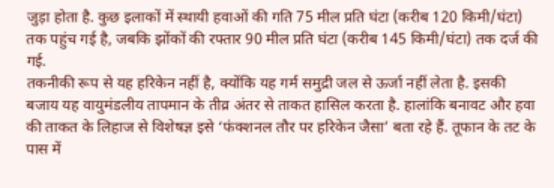जुड़ा होता है. कुछ इलाकों में स्थायी हवाओं की गति 75 मील प्रति घंटा (करीब 120 किमी/घंटा) तक पहुंच गई है, जबकि झोंकों की रफ्तार 90 मील प्रति घंटा (करीब 145 किमी/घंटा) तक दर्ज की गई.
तकनीकी रूप से यह हरिकेन नहीं है, क्योंकि यह गर्म समुद्री जल से ऊर्जा नहीं लेता है. इसकी बजाय यह वायुमंडलीय तापमान के तीव्र अंतर से ताकत हासिल करता है. हालांकि बनावट और हवा की ताकत के लिहाज से विशेषज्ञ इसे ‘फंक्शनल तौर पर हरिकेन जैसा’ बता रहे हैं. तूफान के तट के पास में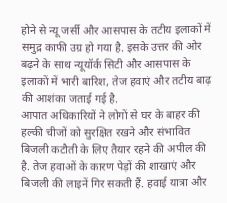होने से न्यू जर्सी और आसपास के तटीय इलाकों में समुद्र काफी उग्र हो गया है. इसके उत्तर की ओर बढ़ने के साथ न्यूयॉर्क सिटी और आसपास के इलाकों में भारी बारिश, तेज हवाएं और तटीय बाढ़ की आशंका जताई गई है.
आपात अधिकारियों ने लोगों से घर के बाहर की हल्की चीजों को सुरक्षित रखने और संभावित बिजली कटौती के लिए तैयार रहने की अपील की है. तेज हवाओं के कारण पेड़ों की शाखाएं और बिजली की लाइनें गिर सकती हैं. हवाई यात्रा और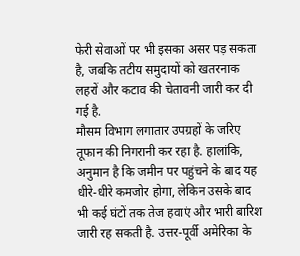फेरी सेवाओं पर भी इसका असर पड़ सकता है, जबकि तटीय समुदायों को खतरनाक लहरों और कटाव की चेतावनी जारी कर दी गई है.
मौसम विभाग लगातार उपग्रहों के जरिए तूफान की निगरानी कर रहा है. हालांकि, अनुमान है कि जमीन पर पहुंचने के बाद यह धीरे-धीरे कमजोर होगा, लेकिन उसके बाद भी कई घंटों तक तेज हवाएं और भारी बारिश जारी रह सकती है. उत्तर-पूर्वी अमेरिका के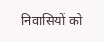निवासियों को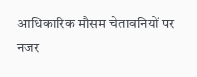आधिकारिक मौसम चेतावनियों पर नजर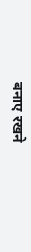बनाए रखने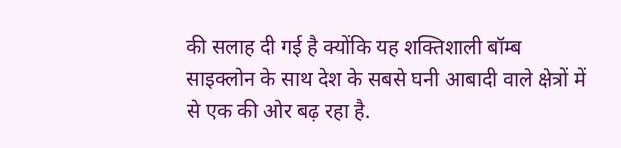की सलाह दी गई है क्योंकि यह शक्तिशाली बॉम्ब साइक्लोन के साथ देश के सबसे घनी आबादी वाले क्षेत्रों में से एक की ओर बढ़ रहा है.